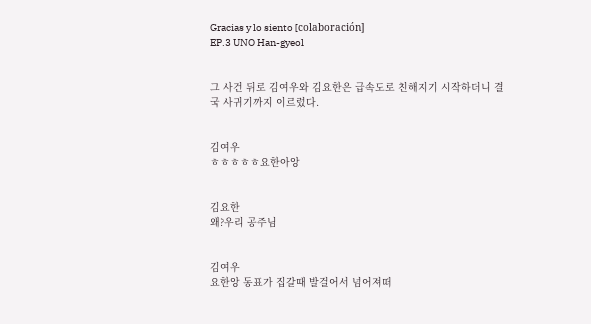Gracias y lo siento [colaboración]
EP.3 UNO Han-gyeol


그 사건 뒤로 김여우와 김요한은 급속도로 친해지기 시작하더니 결국 사귀기까지 이르렀다.


김여우
ㅎㅎㅎㅎㅎ요한아앙


김요한
왜?우리 공주님


김여우
요한앙 동표가 집갈때 발걸어서 넘어져떠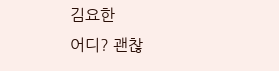김요한
어디? 괜찮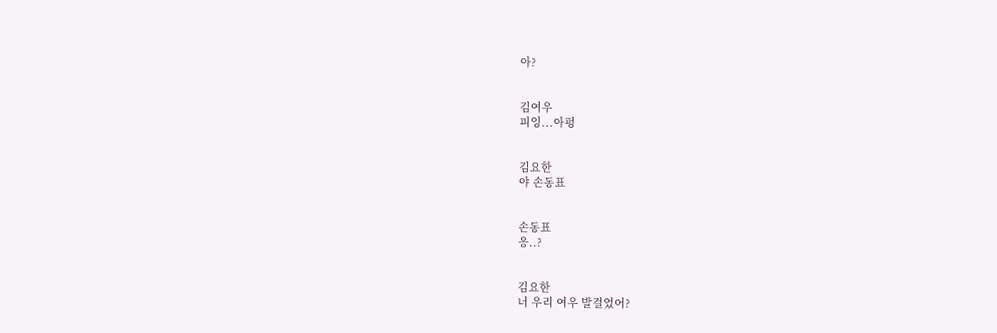아?


김여우
피잉...아펑


김요한
야 손동표


손동표
응..?


김요한
너 우리 여우 발걸었어?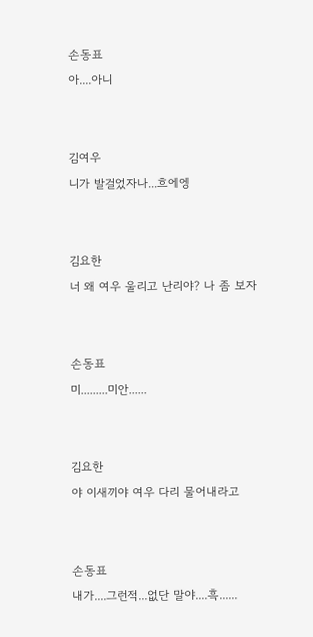손동표
아....아니


김여우
니가 발걸었자나...흐에엥


김요한
너 왜 여우 울리고 난리야? 나 좀 보자


손동표
미.........미안......


김요한
야 이새끼야 여우 다리 물어내라고


손동표
내가....그런적...없단 말야....흑......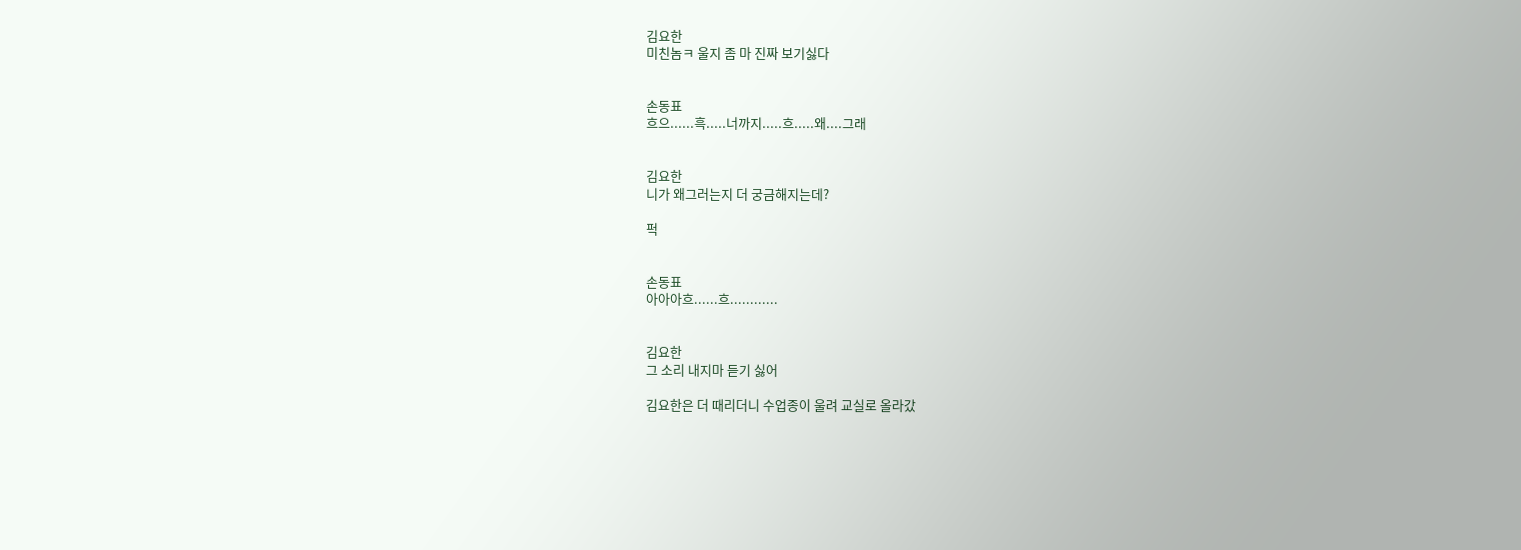김요한
미친놈ㅋ 울지 좀 마 진짜 보기싫다


손동표
흐으......흑.....너까지.....흐.....왜....그래


김요한
니가 왜그러는지 더 궁금해지는데?

퍽


손동표
아아아흐......흐............


김요한
그 소리 내지마 듣기 싫어

김요한은 더 때리더니 수업종이 울려 교실로 올라갔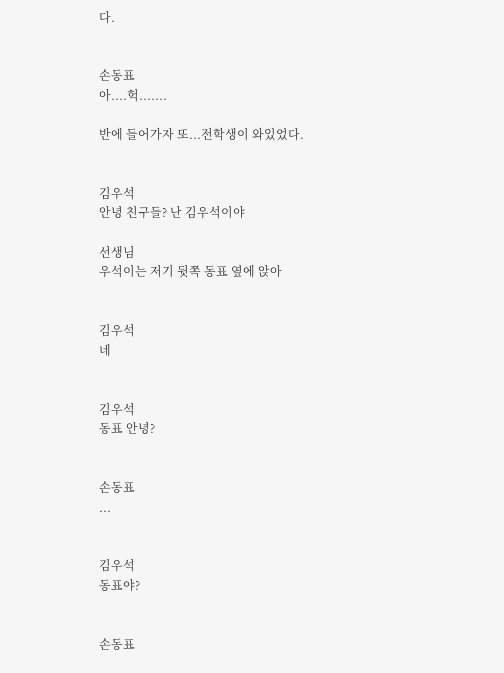다.


손동표
아....헉.......

반에 들어가자 또...전학생이 와있었다.


김우석
안녕 친구들? 난 김우석이야

선생님
우석이는 저기 뒷쪽 동표 옆에 앉아


김우석
네


김우석
동표 안녕?


손동표
...


김우석
동표야?


손동표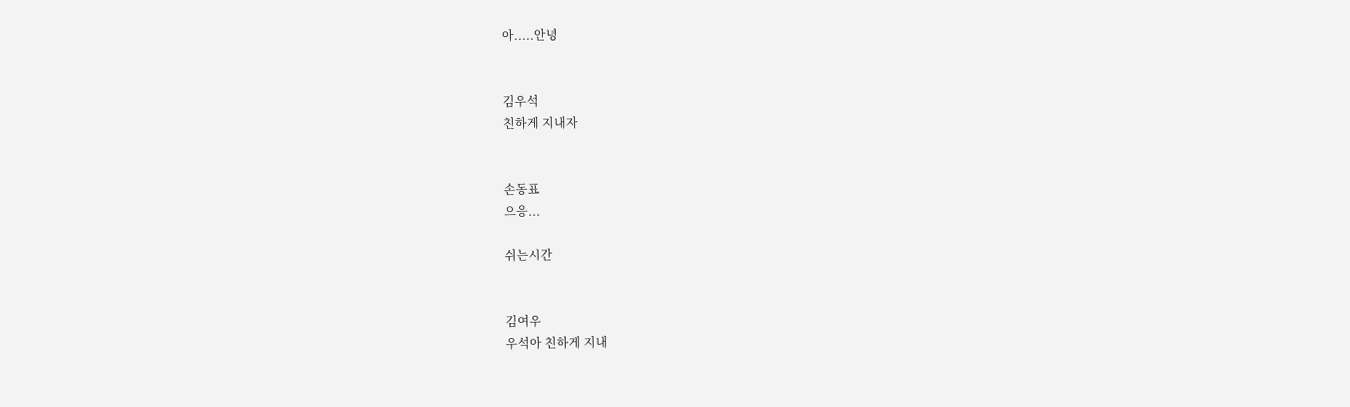아.....안녕


김우석
친하게 지내자


손동표
으응...

쉬는시간


김여우
우석아 친하게 지내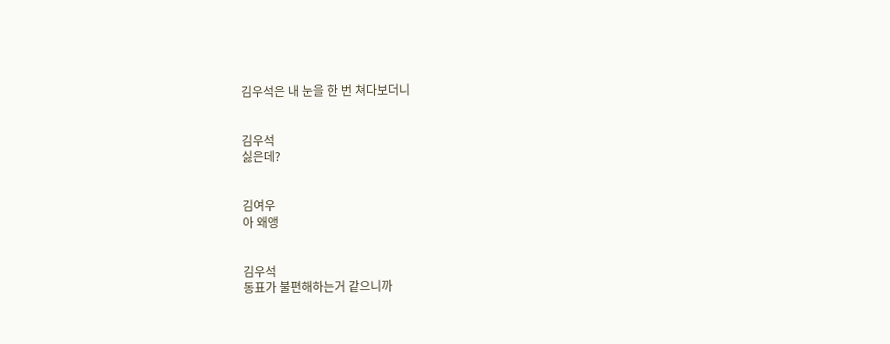김우석은 내 눈을 한 번 쳐다보더니


김우석
싫은데?


김여우
아 왜앵


김우석
동표가 불편해하는거 같으니까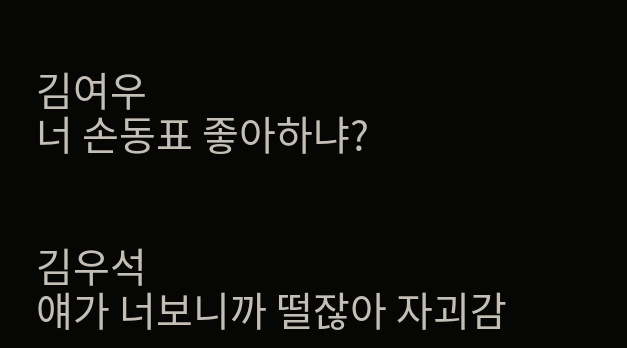김여우
너 손동표 좋아하냐?


김우석
얘가 너보니까 떨잖아 자괴감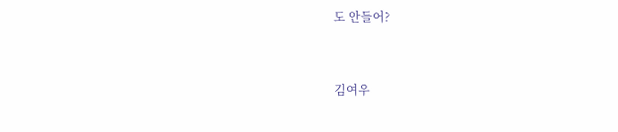도 안들어?


김여우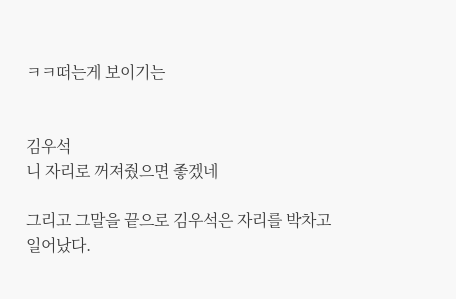ㅋㅋ떠는게 보이기는


김우석
니 자리로 꺼져줬으면 좋겠네

그리고 그말을 끝으로 김우석은 자리를 박차고 일어났다.